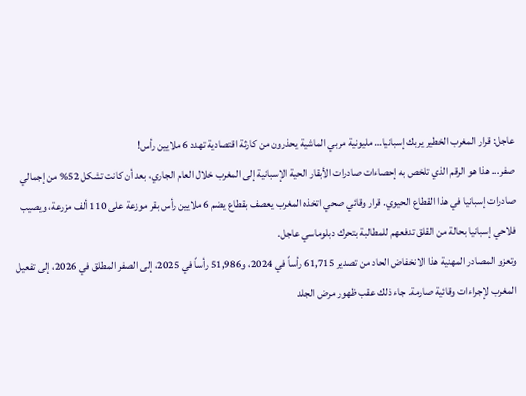عاجل: قرار المغرب الخطير يربك إسبانيا… مليونية مربي الماشية يحذرون من كارثة اقتصادية تهدد 6 ملايين رأس!
صفر... هذا هو الرقم الذي تلخص به إحصاءات صادرات الأبقار الحية الإسبانية إلى المغرب خلال العام الجاري، بعد أن كانت تشكل 52% من إجمالي صادرات إسبانيا في هذا القطاع الحيوي. قرار وقائي صحي اتخذه المغرب يعصف بقطاع يضم 6 ملايين رأس بقر موزعة على 110 ألف مزرعة، ويصيب فلاحي إسبانيا بحالة من القلق تدفعهم للمطالبة بتحرك دبلوماسي عاجل.
وتعزو المصادر المهنية هذا الانخفاض الحاد من تصدير 61,715 رأساً في 2024، و51,986 رأساً في 2025، إلى الصفر المطلق في 2026، إلى تفعيل المغرب لإجراءات وقائية صارمة. جاء ذلك عقب ظهور مرض الجلد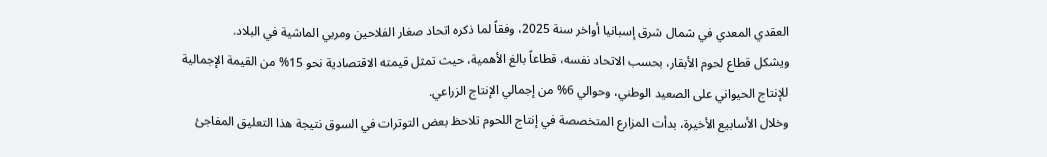العقدي المعدي في شمال شرق إسبانيا أواخر سنة 2025، وفقاً لما ذكره اتحاد صغار الفلاحين ومربي الماشية في البلاد.
ويشكل قطاع لحوم الأبقار، بحسب الاتحاد نفسه، قطاعاً بالغ الأهمية، حيث تمثل قيمته الاقتصادية نحو 15% من القيمة الإجمالية للإنتاج الحيواني على الصعيد الوطني، وحوالي 6% من إجمالي الإنتاج الزراعي.
وخلال الأسابيع الأخيرة، بدأت المزارع المتخصصة في إنتاج اللحوم تلاحظ بعض التوترات في السوق نتيجة هذا التعليق المفاجئ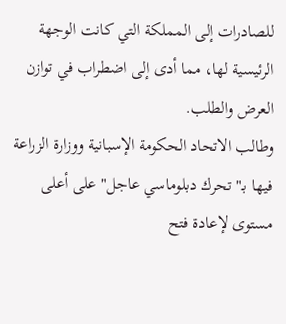للصادرات إلى المملكة التي كانت الوجهة الرئيسية لها، مما أدى إلى اضطراب في توازن العرض والطلب.
وطالب الاتحاد الحكومة الإسبانية ووزارة الزراعة فيها بـ"تحرك دبلوماسي عاجل" على أعلى مستوى لإعادة فتح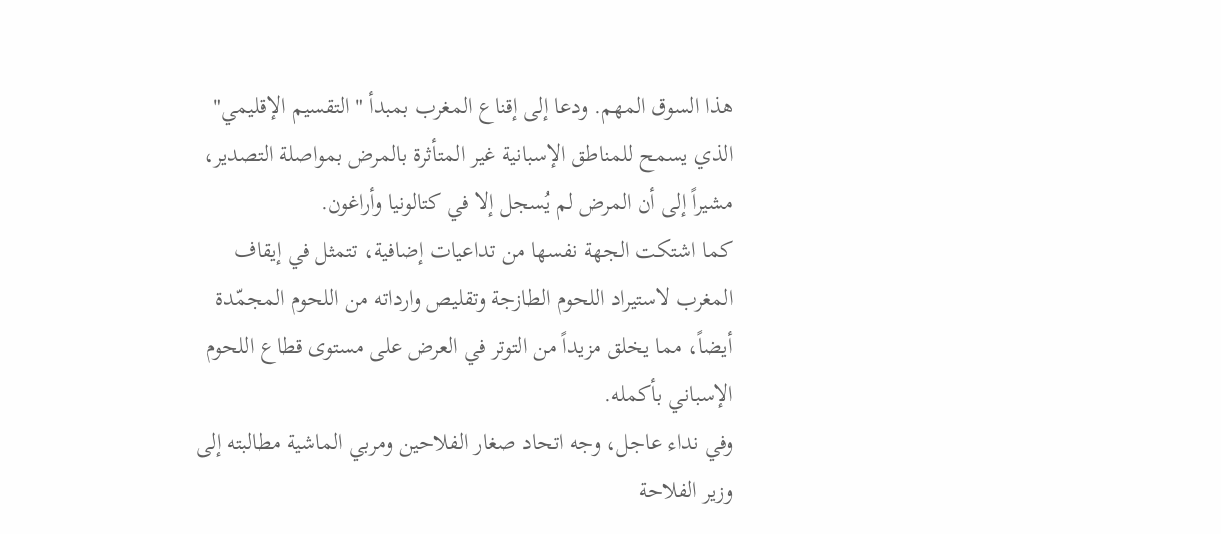هذا السوق المهم. ودعا إلى إقناع المغرب بمبدأ "التقسيم الإقليمي" الذي يسمح للمناطق الإسبانية غير المتأثرة بالمرض بمواصلة التصدير، مشيراً إلى أن المرض لم يُسجل إلا في كتالونيا وأراغون.
كما اشتكت الجهة نفسها من تداعيات إضافية، تتمثل في إيقاف المغرب لاستيراد اللحوم الطازجة وتقليص وارداته من اللحوم المجمّدة أيضاً، مما يخلق مزيداً من التوتر في العرض على مستوى قطاع اللحوم الإسباني بأكمله.
وفي نداء عاجل، وجه اتحاد صغار الفلاحين ومربي الماشية مطالبته إلى وزير الفلاحة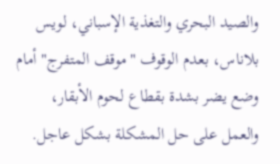والصيد البحري والتغذية الإسباني، لويس بلاناس، بعدم الوقوف "موقف المتفرج" أمام وضع يضر بشدة بقطاع لحوم الأبقار، والعمل على حل المشكلة بشكل عاجل.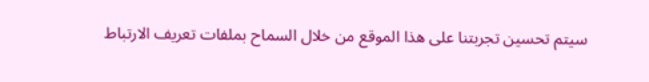سيتم تحسين تجربتنا على هذا الموقع من خلال السماح بملفات تعريف الارتباط